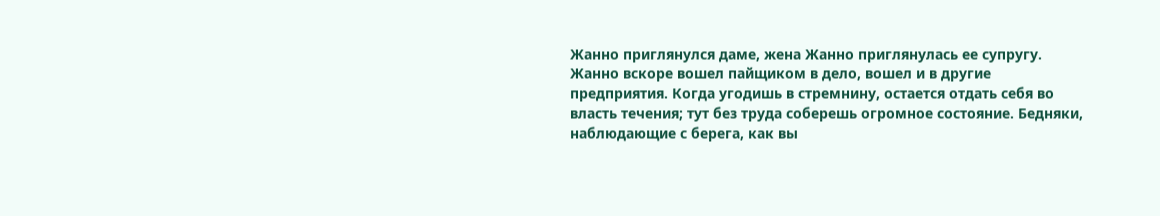Жанно приглянулся даме, жена Жанно приглянулась ее супругу. Жанно вскоре вошел пайщиком в дело, вошел и в другие предприятия. Когда угодишь в стремнину, остается отдать себя во власть течения; тут без труда соберешь огромное состояние. Бедняки, наблюдающие с берега, как вы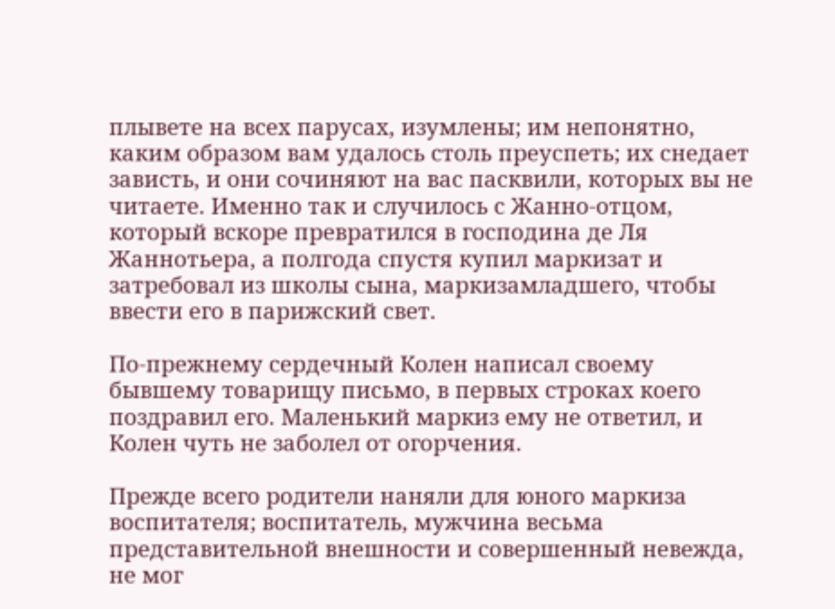плывете на всех парусах, изумлены; им непонятно, каким образом вам удалось столь преуспеть; их снедает зависть, и они сочиняют на вас пасквили, которых вы не читаете. Именно так и случилось с Жанно-отцом, который вскоре превратился в господина де Ля Жаннотьера, а полгода спустя купил маркизат и затребовал из школы сына, маркизамладшего, чтобы ввести его в парижский свет.

По-прежнему сердечный Колен написал своему бывшему товарищу письмо, в первых строках коего поздравил его. Маленький маркиз ему не ответил, и Колен чуть не заболел от огорчения.

Прежде всего родители наняли для юного маркиза воспитателя; воспитатель, мужчина весьма представительной внешности и совершенный невежда, не мог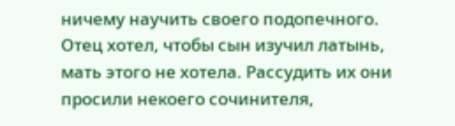ничему научить своего подопечного. Отец хотел, чтобы сын изучил латынь, мать этого не хотела. Рассудить их они просили некоего сочинителя,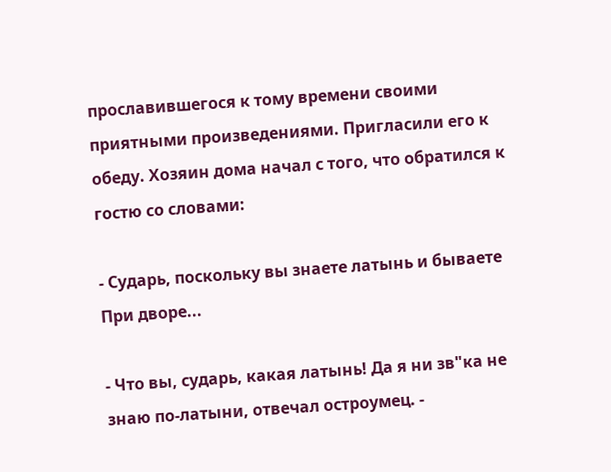прославившегося к тому времени своими приятными произведениями. Пригласили его к обеду. Хозяин дома начал с того, что обратился к гостю со словами:

- Сударь, поскольку вы знаете латынь и бываете При дворе...

- Что вы, сударь, какая латынь! Да я ни зв"ка не знаю по-латыни, отвечал остроумец. -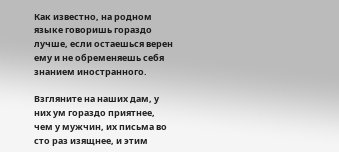Как известно, на родном языке говоришь гораздо лучше, если остаешься верен ему и не обременяешь себя знанием иностранного.

Взгляните на наших дам, у них ум гораздо приятнее, чем у мужчин, их письма во сто раз изящнее, и этим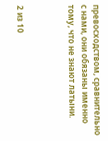превосходством, сравнительно с нами, они обязаны именно тому, что не знают латыни.



2 из 10